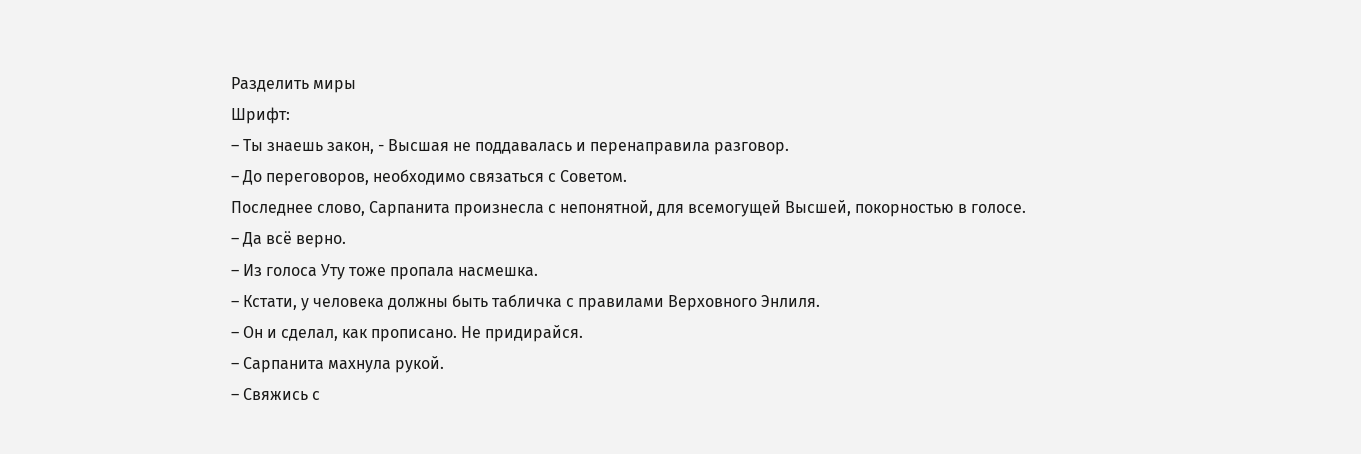Разделить миры
Шрифт:
– Ты знаешь закон, - Высшая не поддавалась и перенаправила разговор.
– До переговоров, необходимо связаться с Советом.
Последнее слово, Сарпанита произнесла с непонятной, для всемогущей Высшей, покорностью в голосе.
– Да всё верно.
– Из голоса Уту тоже пропала насмешка.
– Кстати, у человека должны быть табличка с правилами Верховного Энлиля.
– Он и сделал, как прописано. Не придирайся.
– Сарпанита махнула рукой.
– Свяжись с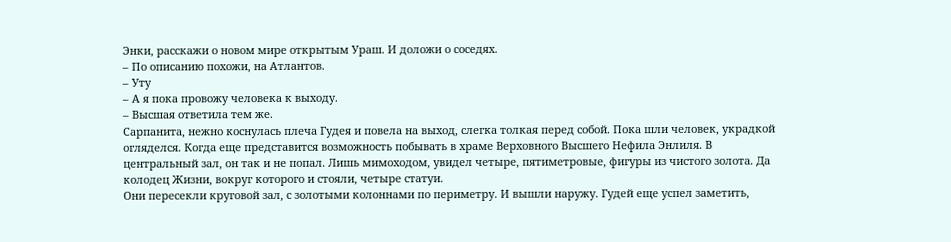Энки, расскажи о новом мире открытым Ураш. И доложи о соседях.
– По описанию похожи, на Атлантов.
– Уту
– А я пока провожу человека к выходу.
– Высшая ответила тем же.
Сарпанита, нежно коснулась плеча Гудея и повела на выход, слегка толкая перед собой. Пока шли человек, украдкой огляделся. Когда еще представится возможность побывать в храме Верховного Высшего Нефила Энлиля. В центральный зал, он так и не попал. Лишь мимоходом, увидел четыре, пятиметровые, фигуры из чистого золота. Да колодец Жизни, вокруг которого и стояли, четыре статуи.
Они пересекли круговой зал, с золотыми колоннами по периметру. И вышли наружу. Гудей еще успел заметить,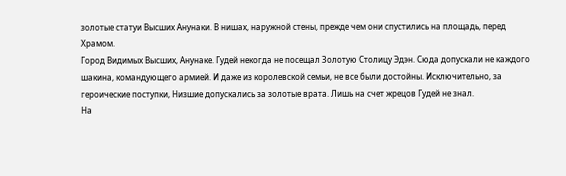золотые статуи Высших Анунаки. В нишах, наружной стены, прежде чем они спустились на площадь, перед Храмом.
Город Видимых Высших, Анунаке. Гудей некогда не посещал Золотую Столицу Эдэн. Сюда допускали не каждого шакина, командующего армией. И даже из королевской семьи, не все были достойны. Исключительно, за героические поступки, Низшие допускались за золотые врата. Лишь на счет жрецов Гудей не знал.
На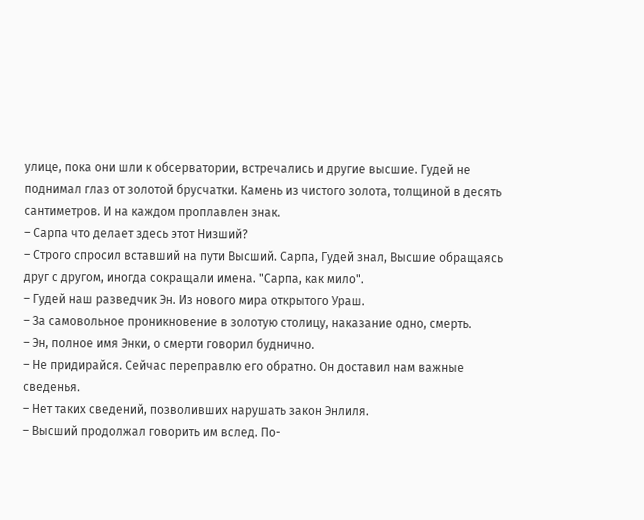улице, пока они шли к обсерватории, встречались и другие высшие. Гудей не поднимал глаз от золотой брусчатки. Камень из чистого золота, толщиной в десять сантиметров. И на каждом проплавлен знак.
– Сарпа что делает здесь этот Низший?
– Строго спросил вставший на пути Высший. Сарпа, Гудей знал, Высшие обращаясь друг с другом, иногда сокращали имена. "Сарпа, как мило".
– Гудей наш разведчик Эн. Из нового мира открытого Ураш.
– За самовольное проникновение в золотую столицу, наказание одно, смерть.
– Эн, полное имя Энки, о смерти говорил буднично.
– Не придирайся. Сейчас переправлю его обратно. Он доставил нам важные сведенья.
– Нет таких сведений, позволивших нарушать закон Энлиля.
– Высший продолжал говорить им вслед. По-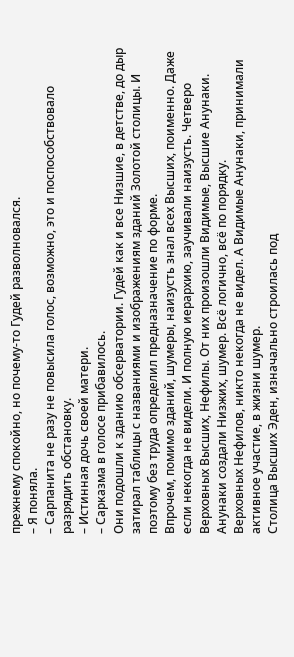прежнему спокойно, но почему-то Гудей разволновался.
– Я поняла.
– Сарпанита не разу не повысила голос, возможно, это и поспособствовало разрядить обстановку.
– Истинная дочь своей матери.
– Сарказма в голосе прибавилось.
Они подошли к зданию обсерватории. Гудей как и все Низшие, в детстве, до дыр затирал таблицы с названиями и изображениям зданий Золотой столицы. И поэтому без труда определил предназначение по форме.
Впрочем, помимо зданий, шумеры, наизусть знал всех Высших, поименно. Даже если некогда не видели. И полную иерархию, заучивали наизусть. Четверо Верховных Высших, Нефилы. От них произошли Видимые, Высшие Анунаки. Анунаки создали Низжих, шумер. Всё логично, всё по порядку.
Верховных Нефилов, никто некогда не видел. А Видимые Анунаки, принимали активное участие, в жизни шумер.
Столица Высших Эден, изначально строилась под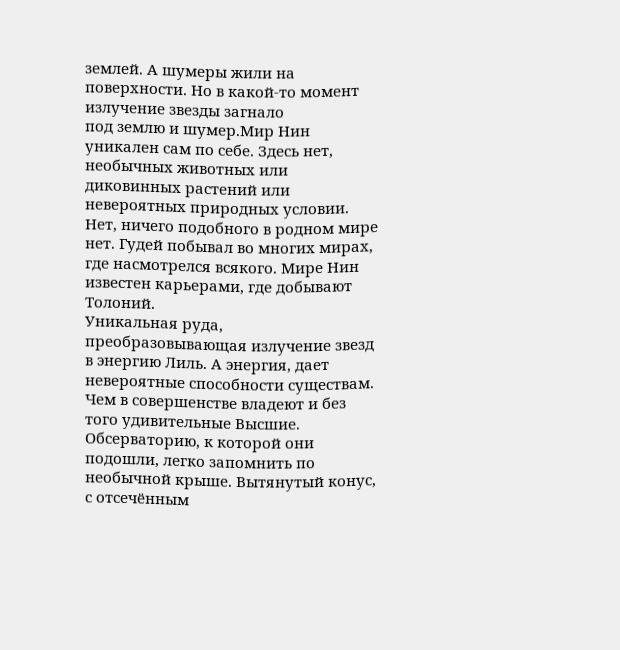землей. А шумеры жили на поверхности. Но в какой-то момент излучение звезды загнало
под землю и шумер.Мир Нин уникален сам по себе. Здесь нет, необычных животных или диковинных растений или невероятных природных условии. Нет, ничего подобного в родном мире нет. Гудей побывал во многих мирах, где насмотрелся всякого. Мире Нин известен карьерами, где добывают Толоний.
Уникальная руда, преобразовывающая излучение звезд в энергию Лиль. А энергия, дает невероятные способности существам. Чем в совершенстве владеют и без того удивительные Высшие.
Обсерваторию, к которой они подошли, легко запомнить по необычной крыше. Вытянутый конус, с отсечённым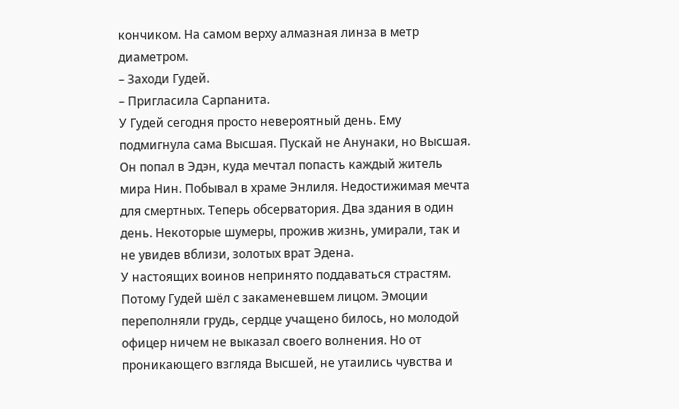кончиком. На самом верху алмазная линза в метр диаметром.
– Заходи Гудей.
– Пригласила Сарпанита.
У Гудей сегодня просто невероятный день. Ему подмигнула сама Высшая. Пускай не Анунаки, но Высшая. Он попал в Эдэн, куда мечтал попасть каждый житель мира Нин. Побывал в храме Энлиля. Недостижимая мечта для смертных. Теперь обсерватория. Два здания в один день. Некоторые шумеры, прожив жизнь, умирали, так и не увидев вблизи, золотых врат Эдена.
У настоящих воинов непринято поддаваться страстям. Потому Гудей шёл с закаменевшем лицом. Эмоции переполняли грудь, сердце учащено билось, но молодой офицер ничем не выказал своего волнения. Но от проникающего взгляда Высшей, не утаились чувства и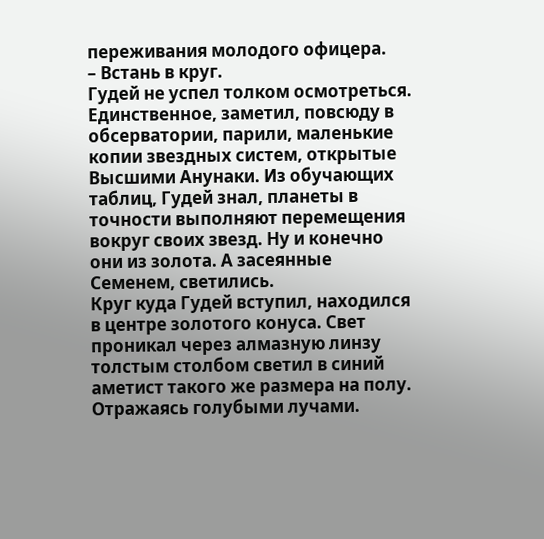переживания молодого офицера.
– Встань в круг.
Гудей не успел толком осмотреться. Единственное, заметил, повсюду в обсерватории, парили, маленькие копии звездных систем, открытые Высшими Анунаки. Из обучающих таблиц, Гудей знал, планеты в точности выполняют перемещения вокруг своих звезд. Ну и конечно они из золота. А засеянные Семенем, светились.
Круг куда Гудей вступил, находился в центре золотого конуса. Свет проникал через алмазную линзу толстым столбом светил в синий аметист такого же размера на полу. Отражаясь голубыми лучами.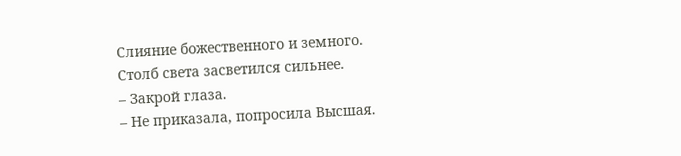Слияние божественного и земного. Столб света засветился сильнее.
– Закрой глаза.
– Не приказала, попросила Высшая.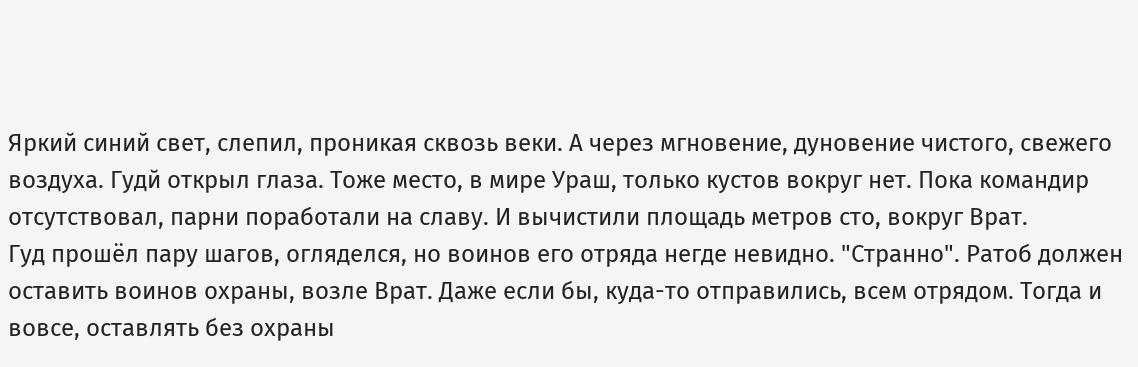Яркий синий свет, слепил, проникая сквозь веки. А через мгновение, дуновение чистого, свежего воздуха. Гудй открыл глаза. Тоже место, в мире Ураш, только кустов вокруг нет. Пока командир отсутствовал, парни поработали на славу. И вычистили площадь метров сто, вокруг Врат.
Гуд прошёл пару шагов, огляделся, но воинов его отряда негде невидно. "Странно". Ратоб должен оставить воинов охраны, возле Врат. Даже если бы, куда-то отправились, всем отрядом. Тогда и вовсе, оставлять без охраны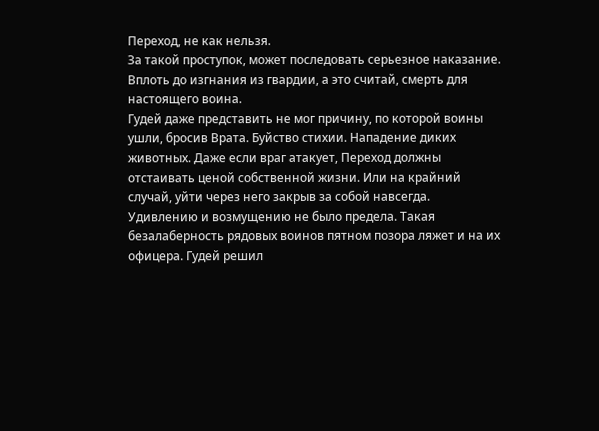Переход, не как нельзя.
За такой проступок, может последовать серьезное наказание. Вплоть до изгнания из гвардии, а это считай, смерть для настоящего воина.
Гудей даже представить не мог причину, по которой воины ушли, бросив Врата. Буйство стихии. Нападение диких животных. Даже если враг атакует, Переход должны отстаивать ценой собственной жизни. Или на крайний случай, уйти через него закрыв за собой навсегда.
Удивлению и возмущению не было предела. Такая безалаберность рядовых воинов пятном позора ляжет и на их офицера. Гудей решил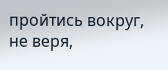пройтись вокруг, не веря,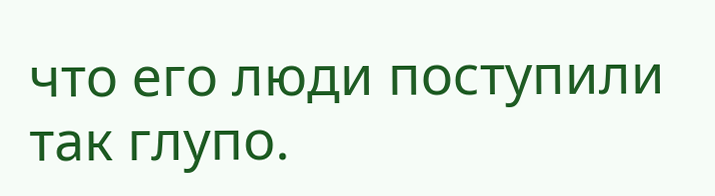что его люди поступили так глупо.